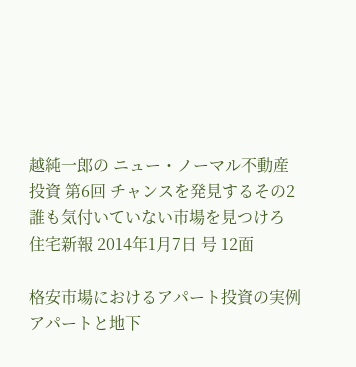越純一郎の ニュー・ノーマル不動産投資 第6回 チャンスを発見するその2 誰も気付いていない市場を見つけろ
住宅新報 2014年1月7日 号 12面

格安市場におけるアパート投資の実例
アパートと地下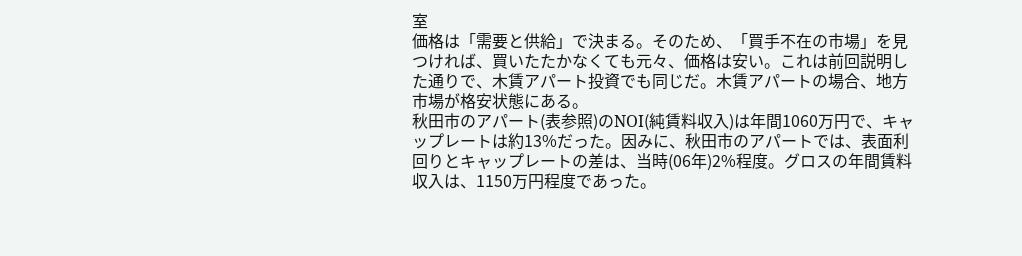室
価格は「需要と供給」で決まる。そのため、「買手不在の市場」を見つければ、買いたたかなくても元々、価格は安い。これは前回説明した通りで、木賃アパート投資でも同じだ。木賃アパートの場合、地方市場が格安状態にある。
秋田市のアパート(表参照)のNOI(純賃料収入)は年間1060万円で、キャップレートは約13%だった。因みに、秋田市のアパートでは、表面利回りとキャップレートの差は、当時(06年)2%程度。グロスの年間賃料収入は、1150万円程度であった。